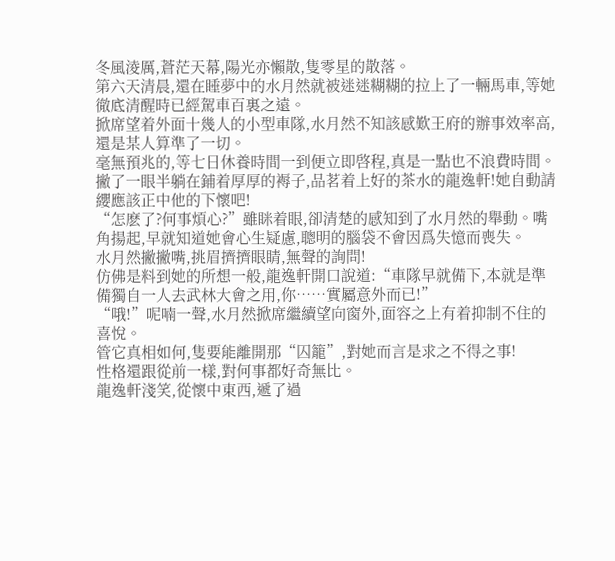冬風淩厲,蒼茫天幕,陽光亦懶散,隻零星的散落。
第六天清晨,還在睡夢中的水月然就被迷迷糊糊的拉上了一輛馬車,等她徹底清醒時已經駕車百裏之遠。
掀席望着外面十幾人的小型車隊,水月然不知該感歎王府的辦事效率高,還是某人算準了一切。
毫無預兆的,等七日休養時間一到便立即啓程,真是一點也不浪費時間。
撇了一眼半躺在鋪着厚厚的褥子,品茗着上好的茶水的龍逸軒!她自動請纓應該正中他的下懷吧!
“怎麽了?何事煩心?”雖眯着眼,卻清楚的感知到了水月然的舉動。嘴角揚起,早就知道她會心生疑慮,聰明的腦袋不會因爲失憶而喪失。
水月然撇撇嘴,挑眉擠擠眼睛,無聲的詢問!
仿佛是料到她的所想一般,龍逸軒開口說道:“車隊早就備下,本就是準備獨自一人去武林大會之用,你……實屬意外而已!”
“哦!”呢喃一聲,水月然掀席繼續望向窗外,面容之上有着抑制不住的喜悅。
管它真相如何,隻要能離開那“囚籠”,對她而言是求之不得之事!
性格還跟從前一樣,對何事都好奇無比。
龍逸軒淺笑,從懷中東西,遞了過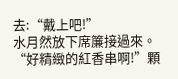去:“戴上吧!”
水月然放下席簾接過來。“好精緻的紅香串啊!”顆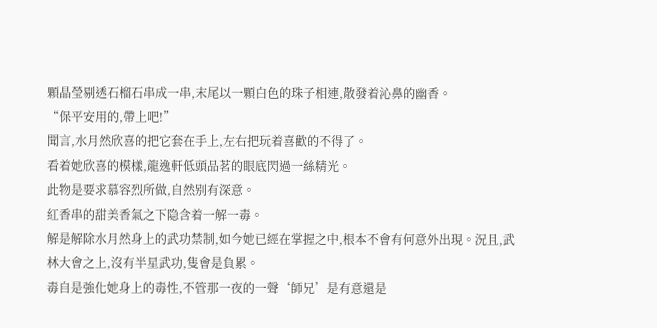顆晶瑩剔透石榴石串成一串,末尾以一顆白色的珠子相連,散發着沁鼻的幽香。
“保平安用的,帶上吧!”
聞言,水月然欣喜的把它套在手上,左右把玩着喜歡的不得了。
看着她欣喜的模樣,龍逸軒低頭品茗的眼底閃過一絲精光。
此物是要求慕容烈所做,自然别有深意。
紅香串的甜美香氣之下隐含着一解一毒。
解是解除水月然身上的武功禁制,如今她已經在掌握之中,根本不會有何意外出現。況且,武林大會之上,沒有半星武功,隻會是負累。
毒自是強化她身上的毒性,不管那一夜的一聲‘師兄’是有意還是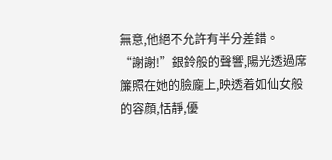無意,他絕不允許有半分差錯。
“謝謝!”銀鈴般的聲響,陽光透過席簾照在她的臉龐上,映透着如仙女般的容顔,恬靜,優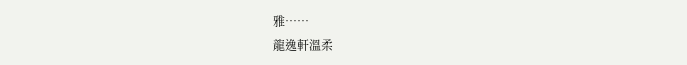雅……
龍逸軒溫柔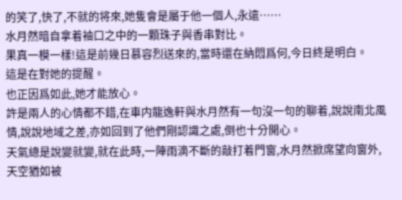的笑了,快了,不就的将來,她隻會是屬于他一個人,永遠……
水月然暗自拿着袖口之中的一顆珠子與香串對比。
果真一模一樣!這是前幾日慕容烈送來的,當時還在納悶爲何,今日終是明白。
這是在對她的提醒。
也正因爲如此,她才能放心。
許是兩人的心情都不錯,在車内龍逸軒與水月然有一句沒一句的聊着,說說南北風情,說說地域之差,亦如回到了他們剛認識之處,倒也十分開心。
天氣總是說變就變,就在此時,一陣雨滴不斷的敲打着門窗,水月然掀席望向窗外,天空猶如被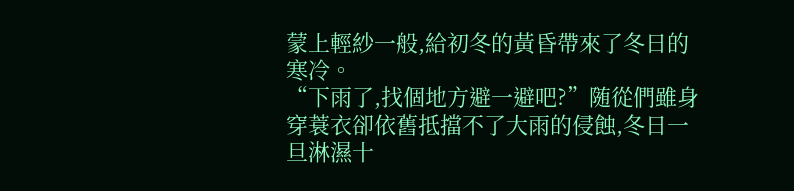蒙上輕紗一般,給初冬的黃昏帶來了冬日的寒冷。
“下雨了,找個地方避一避吧?”随從們雖身穿蓑衣卻依舊抵擋不了大雨的侵蝕,冬日一旦淋濕十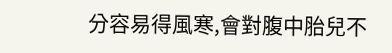分容易得風寒,會對腹中胎兒不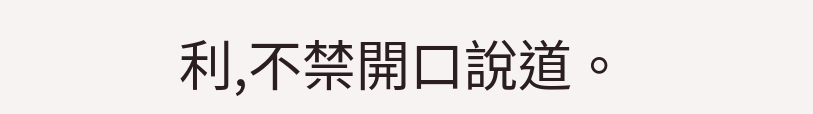利,不禁開口說道。